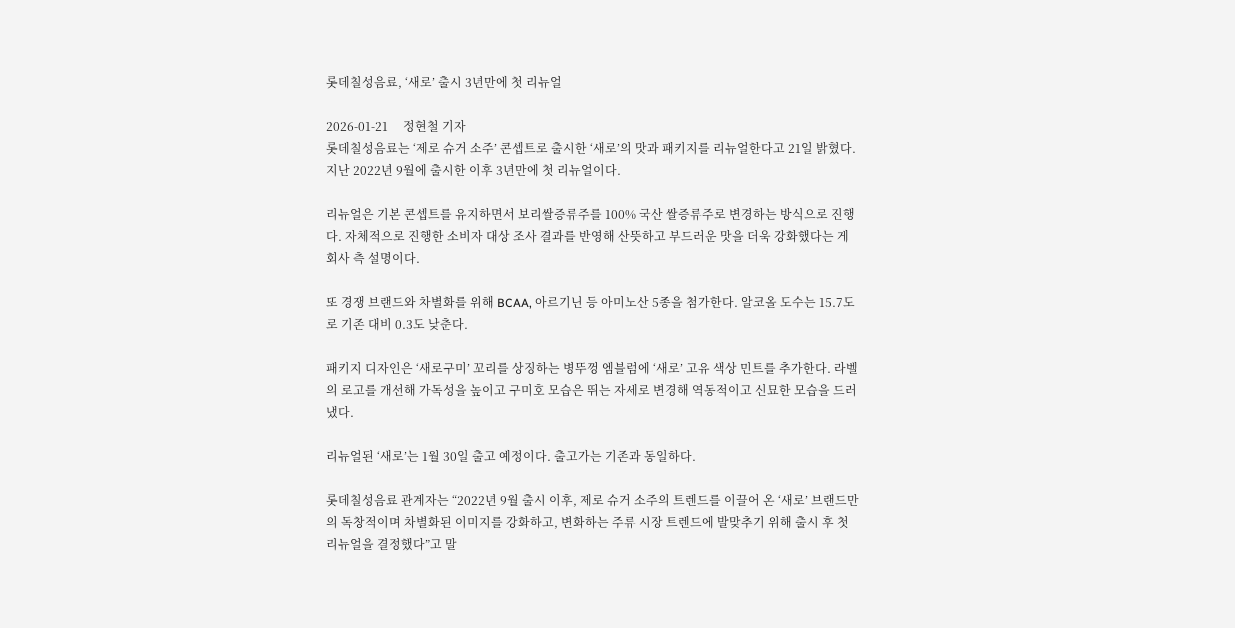롯데칠성음료, ‘새로’ 출시 3년만에 첫 리뉴얼

2026-01-21     정현철 기자
롯데칠성음료는 ‘제로 슈거 소주’ 콘셉트로 출시한 ‘새로’의 맛과 패키지를 리뉴얼한다고 21일 밝혔다. 지난 2022년 9월에 출시한 이후 3년만에 첫 리뉴얼이다.

리뉴얼은 기본 콘셉트를 유지하면서 보리쌀증류주를 100% 국산 쌀증류주로 변경하는 방식으로 진행다. 자체적으로 진행한 소비자 대상 조사 결과를 반영해 산뜻하고 부드러운 맛을 더욱 강화했다는 게 회사 측 설명이다.

또 경쟁 브랜드와 차별화를 위해 BCAA, 아르기닌 등 아미노산 5종을 첨가한다. 알코올 도수는 15.7도로 기존 대비 0.3도 낮춘다.

패키지 디자인은 ‘새로구미’ 꼬리를 상징하는 병뚜껑 엠블럼에 ‘새로’ 고유 색상 민트를 추가한다. 라벨의 로고를 개선해 가독성을 높이고 구미호 모습은 뛰는 자세로 변경해 역동적이고 신묘한 모습을 드러냈다.

리뉴얼된 ‘새로’는 1월 30일 출고 예정이다. 출고가는 기존과 동일하다.

롯데칠성음료 관계자는 “2022년 9월 출시 이후, 제로 슈거 소주의 트렌드를 이끌어 온 ‘새로’ 브랜드만의 독창적이며 차별화된 이미지를 강화하고, 변화하는 주류 시장 트렌드에 발맞추기 위해 출시 후 첫 리뉴얼을 결정했다”고 말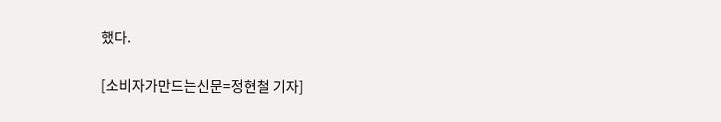했다.

[소비자가만드는신문=정현철 기자]